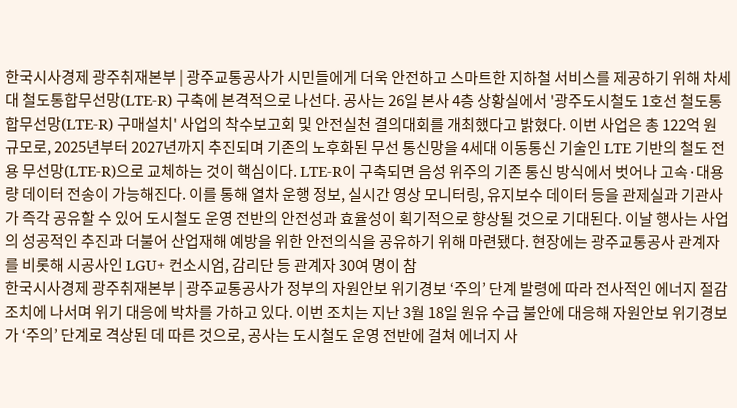한국시사경제 광주취재본부 | 광주교통공사가 시민들에게 더욱 안전하고 스마트한 지하철 서비스를 제공하기 위해 차세대 철도통합무선망(LTE-R) 구축에 본격적으로 나선다. 공사는 26일 본사 4층 상황실에서 '광주도시철도 1호선 철도통합무선망(LTE-R) 구매설치' 사업의 착수보고회 및 안전실천 결의대회를 개최했다고 밝혔다. 이번 사업은 총 122억 원 규모로, 2025년부터 2027년까지 추진되며 기존의 노후화된 무선 통신망을 4세대 이동통신 기술인 LTE 기반의 철도 전용 무선망(LTE-R)으로 교체하는 것이 핵심이다. LTE-R이 구축되면 음성 위주의 기존 통신 방식에서 벗어나 고속·대용량 데이터 전송이 가능해진다. 이를 통해 열차 운행 정보, 실시간 영상 모니터링, 유지보수 데이터 등을 관제실과 기관사가 즉각 공유할 수 있어 도시철도 운영 전반의 안전성과 효율성이 획기적으로 향상될 것으로 기대된다. 이날 행사는 사업의 성공적인 추진과 더불어 산업재해 예방을 위한 안전의식을 공유하기 위해 마련됐다. 현장에는 광주교통공사 관계자를 비롯해 시공사인 LGU+ 컨소시엄, 감리단 등 관계자 30여 명이 참
한국시사경제 광주취재본부 | 광주교통공사가 정부의 자원안보 위기경보 ‘주의’ 단계 발령에 따라 전사적인 에너지 절감 조치에 나서며 위기 대응에 박차를 가하고 있다. 이번 조치는 지난 3월 18일 원유 수급 불안에 대응해 자원안보 위기경보가 ‘주의’ 단계로 격상된 데 따른 것으로, 공사는 도시철도 운영 전반에 걸쳐 에너지 사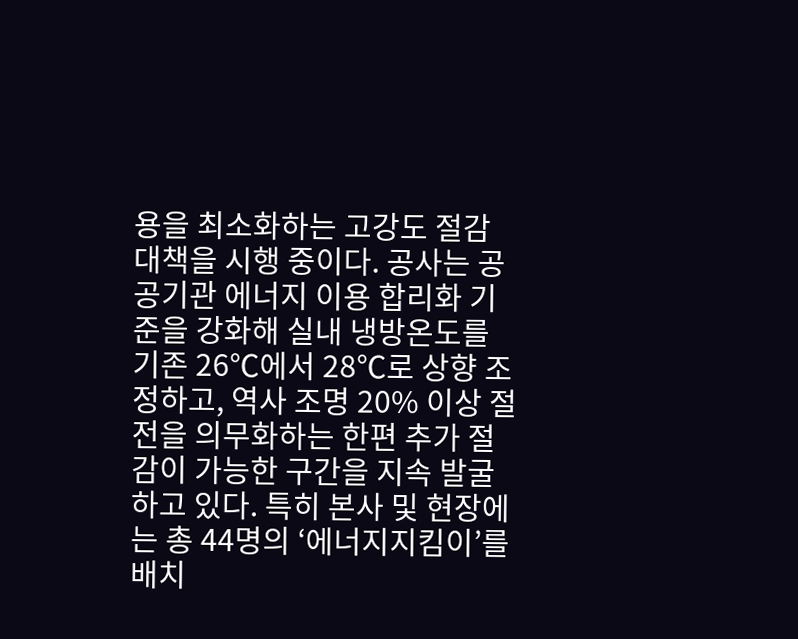용을 최소화하는 고강도 절감 대책을 시행 중이다. 공사는 공공기관 에너지 이용 합리화 기준을 강화해 실내 냉방온도를 기존 26℃에서 28℃로 상향 조정하고, 역사 조명 20% 이상 절전을 의무화하는 한편 추가 절감이 가능한 구간을 지속 발굴하고 있다. 특히 본사 및 현장에는 총 44명의 ‘에너지지킴이’를 배치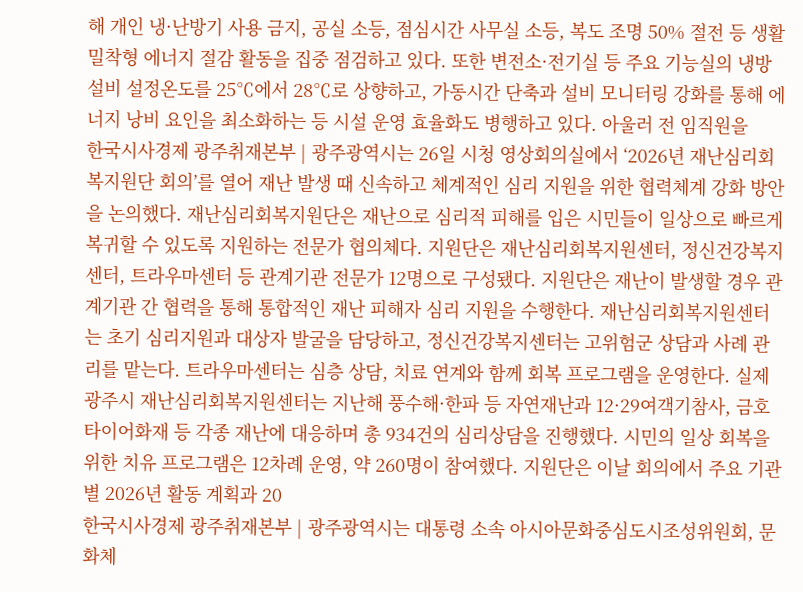해 개인 냉·난방기 사용 금지, 공실 소등, 점심시간 사무실 소등, 복도 조명 50% 절전 등 생활 밀착형 에너지 절감 활동을 집중 점검하고 있다. 또한 변전소·전기실 등 주요 기능실의 냉방설비 설정온도를 25℃에서 28℃로 상향하고, 가동시간 단축과 설비 모니터링 강화를 통해 에너지 낭비 요인을 최소화하는 등 시설 운영 효율화도 병행하고 있다. 아울러 전 임직원을
한국시사경제 광주취재본부 | 광주광역시는 26일 시청 영상회의실에서 ‘2026년 재난심리회복지원단 회의’를 열어 재난 발생 때 신속하고 체계적인 심리 지원을 위한 협력체계 강화 방안을 논의했다. 재난심리회복지원단은 재난으로 심리적 피해를 입은 시민들이 일상으로 빠르게 복귀할 수 있도록 지원하는 전문가 협의체다. 지원단은 재난심리회복지원센터, 정신건강복지센터, 트라우마센터 등 관계기관 전문가 12명으로 구성됐다. 지원단은 재난이 발생할 경우 관계기관 간 협력을 통해 통합적인 재난 피해자 심리 지원을 수행한다. 재난심리회복지원센터는 초기 심리지원과 대상자 발굴을 담당하고, 정신건강복지센터는 고위험군 상담과 사례 관리를 맡는다. 트라우마센터는 심층 상담, 치료 연계와 함께 회복 프로그램을 운영한다. 실제 광주시 재난심리회복지원센터는 지난해 풍수해·한파 등 자연재난과 12·29여객기참사, 금호타이어화재 등 각종 재난에 대응하며 총 934건의 심리상담을 진행했다. 시민의 일상 회복을 위한 치유 프로그램은 12차례 운영, 약 260명이 참여했다. 지원단은 이날 회의에서 주요 기관별 2026년 활동 계획과 20
한국시사경제 광주취재본부 | 광주광역시는 대통령 소속 아시아문화중심도시조성위원회, 문화체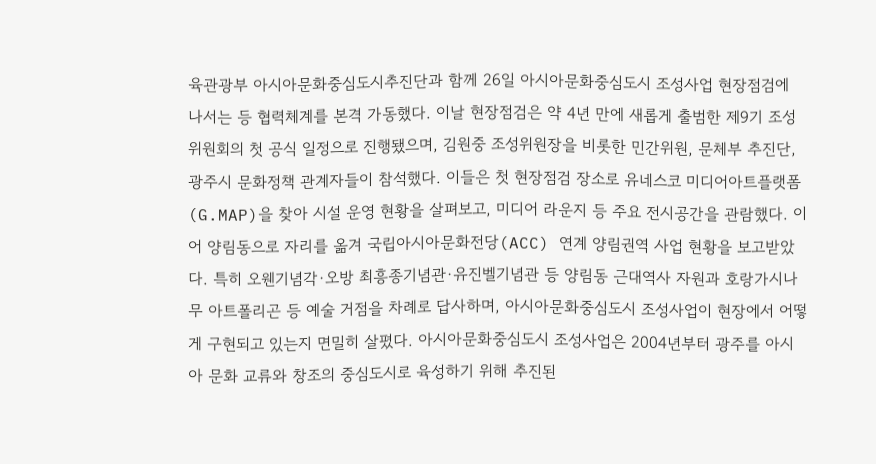육관광부 아시아문화중심도시추진단과 함께 26일 아시아문화중심도시 조성사업 현장점검에 나서는 등 협력체계를 본격 가동했다. 이날 현장점검은 약 4년 만에 새롭게 출범한 제9기 조성위원회의 첫 공식 일정으로 진행됐으며, 김원중 조성위원장을 비롯한 민간위원, 문체부 추진단, 광주시 문화정책 관계자들이 참석했다. 이들은 첫 현장점검 장소로 유네스코 미디어아트플랫폼(G.MAP)을 찾아 시설 운영 현황을 살펴보고, 미디어 라운지 등 주요 전시공간을 관람했다. 이어 양림동으로 자리를 옮겨 국립아시아문화전당(ACC) 연계 양림권역 사업 현황을 보고받았다. 특히 오웬기념각·오방 최흥종기념관·유진벨기념관 등 양림동 근대역사 자원과 호랑가시나무 아트폴리곤 등 예술 거점을 차례로 답사하며, 아시아문화중심도시 조성사업이 현장에서 어떻게 구현되고 있는지 면밀히 살폈다. 아시아문화중심도시 조성사업은 2004년부터 광주를 아시아 문화 교류와 창조의 중심도시로 육성하기 위해 추진된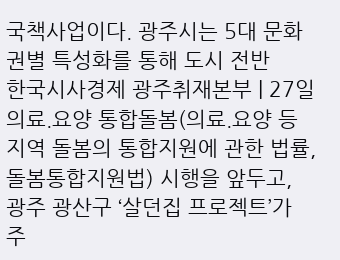국책사업이다. 광주시는 5대 문화권별 특성화를 통해 도시 전반
한국시사경제 광주취재본부 | 27일 의료.요양 통합돌봄(의료.요양 등 지역 돌봄의 통합지원에 관한 법률, 돌봄통합지원법) 시행을 앞두고, 광주 광산구 ‘살던집 프로젝트’가 주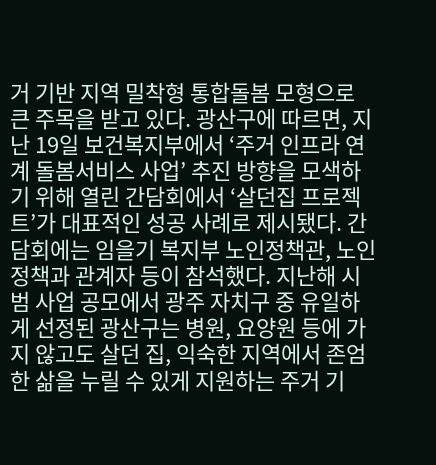거 기반 지역 밀착형 통합돌봄 모형으로 큰 주목을 받고 있다. 광산구에 따르면, 지난 19일 보건복지부에서 ‘주거 인프라 연계 돌봄서비스 사업’ 추진 방향을 모색하기 위해 열린 간담회에서 ‘살던집 프로젝트’가 대표적인 성공 사례로 제시됐다. 간담회에는 임을기 복지부 노인정책관, 노인정책과 관계자 등이 참석했다. 지난해 시범 사업 공모에서 광주 자치구 중 유일하게 선정된 광산구는 병원, 요양원 등에 가지 않고도 살던 집, 익숙한 지역에서 존엄한 삶을 누릴 수 있게 지원하는 주거 기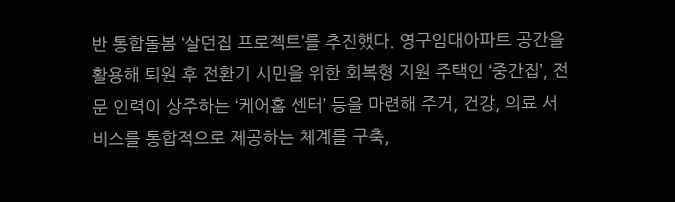반 통합돌봄 ‘살던집 프로젝트’를 추진했다. 영구임대아파트 공간을 활용해 퇴원 후 전환기 시민을 위한 회복형 지원 주택인 ‘중간집’, 전문 인력이 상주하는 ‘케어홈 센터’ 등을 마련해 주거, 건강, 의료 서비스를 통합적으로 제공하는 체계를 구축,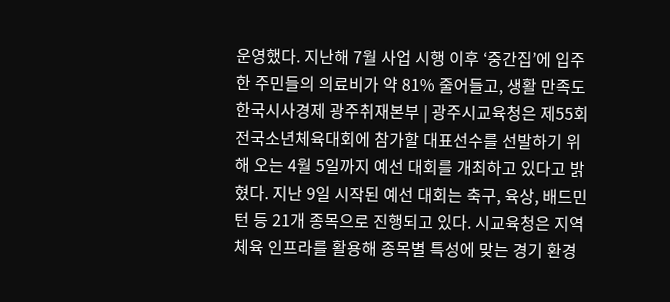운영했다. 지난해 7월 사업 시행 이후 ‘중간집’에 입주한 주민들의 의료비가 약 81% 줄어들고, 생활 만족도
한국시사경제 광주취재본부 | 광주시교육청은 제55회 전국소년체육대회에 참가할 대표선수를 선발하기 위해 오는 4월 5일까지 예선 대회를 개최하고 있다고 밝혔다. 지난 9일 시작된 예선 대회는 축구, 육상, 배드민턴 등 21개 종목으로 진행되고 있다. 시교육청은 지역 체육 인프라를 활용해 종목별 특성에 맞는 경기 환경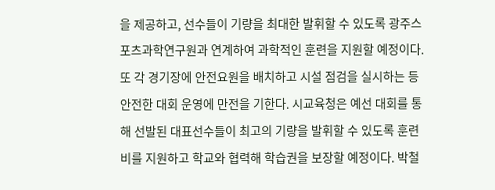을 제공하고, 선수들이 기량을 최대한 발휘할 수 있도록 광주스포츠과학연구원과 연계하여 과학적인 훈련을 지원할 예정이다. 또 각 경기장에 안전요원을 배치하고 시설 점검을 실시하는 등 안전한 대회 운영에 만전을 기한다. 시교육청은 예선 대회를 통해 선발된 대표선수들이 최고의 기량을 발휘할 수 있도록 훈련비를 지원하고 학교와 협력해 학습권을 보장할 예정이다. 박철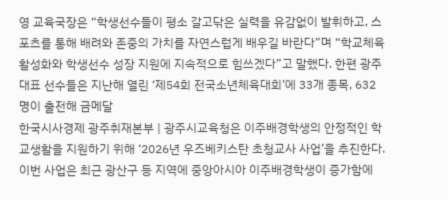영 교육국장은 “학생선수들이 평소 갈고닦은 실력을 유감없이 발휘하고, 스포츠를 통해 배려와 존중의 가치를 자연스럽게 배우길 바란다”며 “학교체육 활성화와 학생선수 성장 지원에 지속적으로 힘쓰겠다”고 말했다. 한편 광주대표 선수들은 지난해 열린 ‘제54회 전국소년체육대회’에 33개 종목, 632명이 출전해 금메달
한국시사경제 광주취재본부 | 광주시교육청은 이주배경학생의 안정적인 학교생활을 지원하기 위해 ‘2026년 우즈베키스탄 초청교사 사업’을 추진한다. 이번 사업은 최근 광산구 등 지역에 중앙아시아 이주배경학생이 증가함에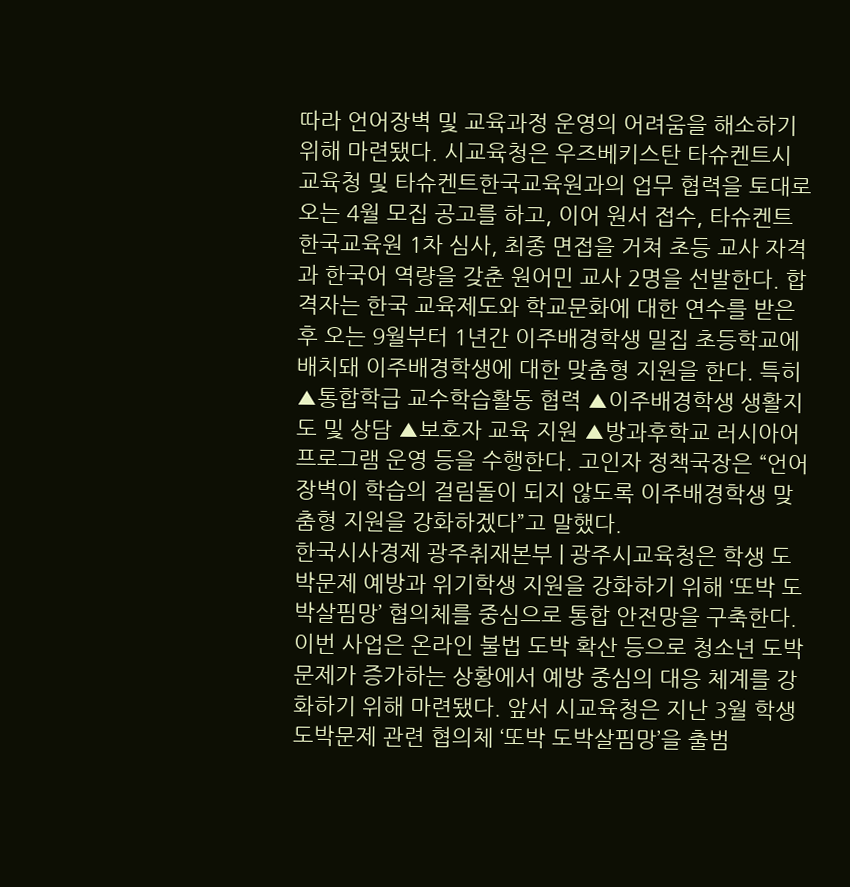따라 언어장벽 및 교육과정 운영의 어려움을 해소하기 위해 마련됐다. 시교육청은 우즈베키스탄 타슈켄트시교육청 및 타슈켄트한국교육원과의 업무 협력을 토대로 오는 4월 모집 공고를 하고, 이어 원서 접수, 타슈켄트한국교육원 1차 심사, 최종 면접을 거쳐 초등 교사 자격과 한국어 역량을 갖춘 원어민 교사 2명을 선발한다. 합격자는 한국 교육제도와 학교문화에 대한 연수를 받은 후 오는 9월부터 1년간 이주배경학생 밀집 초등학교에 배치돼 이주배경학생에 대한 맞춤형 지원을 한다. 특히 ▲통합학급 교수학습활동 협력 ▲이주배경학생 생활지도 및 상담 ▲보호자 교육 지원 ▲방과후학교 러시아어 프로그램 운영 등을 수행한다. 고인자 정책국장은 “언어 장벽이 학습의 걸림돌이 되지 않도록 이주배경학생 맞춤형 지원을 강화하겠다”고 말했다.
한국시사경제 광주취재본부 | 광주시교육청은 학생 도박문제 예방과 위기학생 지원을 강화하기 위해 ‘또박 도박살핌망’ 협의체를 중심으로 통합 안전망을 구축한다. 이번 사업은 온라인 불법 도박 확산 등으로 청소년 도박 문제가 증가하는 상황에서 예방 중심의 대응 체계를 강화하기 위해 마련됐다. 앞서 시교육청은 지난 3월 학생 도박문제 관련 협의체 ‘또박 도박살핌망’을 출범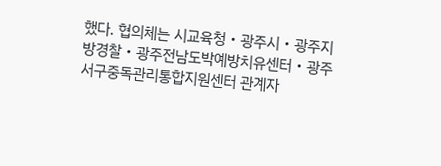했다. 협의체는 시교육청‧광주시‧광주지방경찰‧광주전남도박예방치유센터‧광주서구중독관리통합지원센터 관계자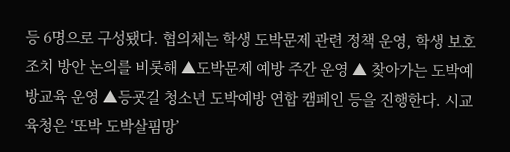등 6명으로 구성됐다. 협의체는 학생 도박문제 관련 정책 운영, 학생 보호조치 방안 논의를 비롯해 ▲도박문제 예방 주간 운영 ▲ 찾아가는 도박예방교육 운영 ▲등굣길 청소년 도박예방 연합 캠페인 등을 진행한다. 시교육청은 ‘또박 도박살핌망’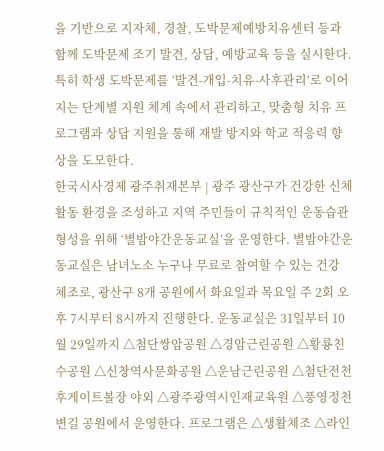을 기반으로 지자체, 경찰, 도박문제예방치유센터 등과 함께 도박문제 조기 발견, 상담, 예방교육 등을 실시한다. 특히 학생 도박문제를 ‘발견-개입-치유-사후관리’로 이어지는 단계별 지원 체계 속에서 관리하고, 맞춤형 치유 프로그램과 상담 지원을 통해 재발 방지와 학교 적응력 향상을 도모한다.
한국시사경제 광주취재본부 | 광주 광산구가 건강한 신체활동 환경을 조성하고 지역 주민들이 규칙적인 운동습관 형성을 위해 ‘별밤야간운동교실’을 운영한다. 별밤야간운동교실은 남녀노소 누구나 무료로 참여할 수 있는 건강 체조로, 광산구 8개 공원에서 화요일과 목요일 주 2회 오후 7시부터 8시까지 진행한다. 운동교실은 31일부터 10월 29일까지 △첨단쌍암공원 △경암근린공원 △황룡친수공원 △신창역사문화공원 △운남근린공원 △첨단전천후게이트볼장 야외 △광주광역시인재교육원 △풍영정천변길 공원에서 운영한다. 프로그램은 △생활체조 △라인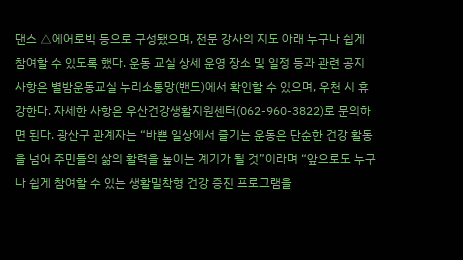댄스 △에어로빅 등으로 구성됐으며, 전문 강사의 지도 아래 누구나 쉽게 참여할 수 있도록 했다. 운동 교실 상세 운영 장소 및 일정 등과 관련 공지 사항은 별밤운동교실 누리소통망(밴드)에서 확인할 수 있으며, 우천 시 휴강한다. 자세한 사항은 우산건강생활지원센터(062-960-3822)로 문의하면 된다. 광산구 관계자는 “바쁜 일상에서 즐기는 운동은 단순한 건강 활동을 넘어 주민들의 삶의 활력을 높이는 계기가 될 것”이라며 “앞으로도 누구나 쉽게 참여할 수 있는 생활밀착형 건강 증진 프로그램을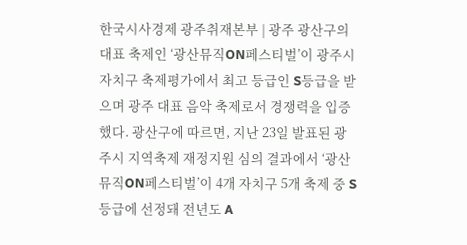한국시사경제 광주취재본부 | 광주 광산구의 대표 축제인 ‘광산뮤직ON페스티벌’이 광주시 자치구 축제평가에서 최고 등급인 S등급을 받으며 광주 대표 음악 축제로서 경쟁력을 입증했다. 광산구에 따르면, 지난 23일 발표된 광주시 지역축제 재정지원 심의 결과에서 ‘광산뮤직ON페스티벌’이 4개 자치구 5개 축제 중 S등급에 선정돼 전년도 A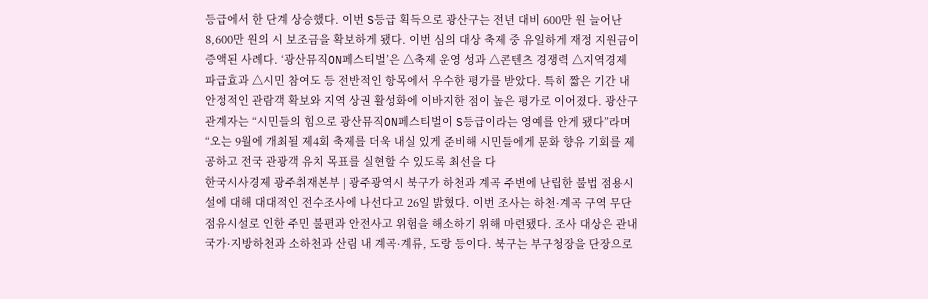등급에서 한 단계 상승했다. 이번 S등급 획득으로 광산구는 전년 대비 600만 원 늘어난 8,600만 원의 시 보조금을 확보하게 됐다. 이번 심의 대상 축제 중 유일하게 재정 지원금이 증액된 사례다. ‘광산뮤직ON페스티벌’은 △축제 운영 성과 △콘텐츠 경쟁력 △지역경제 파급효과 △시민 참여도 등 전반적인 항목에서 우수한 평가를 받았다. 특히 짧은 기간 내 안정적인 관람객 확보와 지역 상권 활성화에 이바지한 점이 높은 평가로 이어졌다. 광산구 관계자는 “시민들의 힘으로 광산뮤직ON페스티벌이 S등급이라는 영예를 안게 됐다”라며 “오는 9월에 개최될 제4회 축제를 더욱 내실 있게 준비해 시민들에게 문화 향유 기회를 제공하고 전국 관광객 유치 목표를 실현할 수 있도록 최선을 다
한국시사경제 광주취재본부 | 광주광역시 북구가 하천과 계곡 주변에 난립한 불법 점용시설에 대해 대대적인 전수조사에 나선다고 26일 밝혔다. 이번 조사는 하천·계곡 구역 무단 점유시설로 인한 주민 불편과 안전사고 위험을 해소하기 위해 마련됐다. 조사 대상은 관내 국가·지방하천과 소하천과 산림 내 계곡·계류, 도랑 등이다. 북구는 부구청장을 단장으로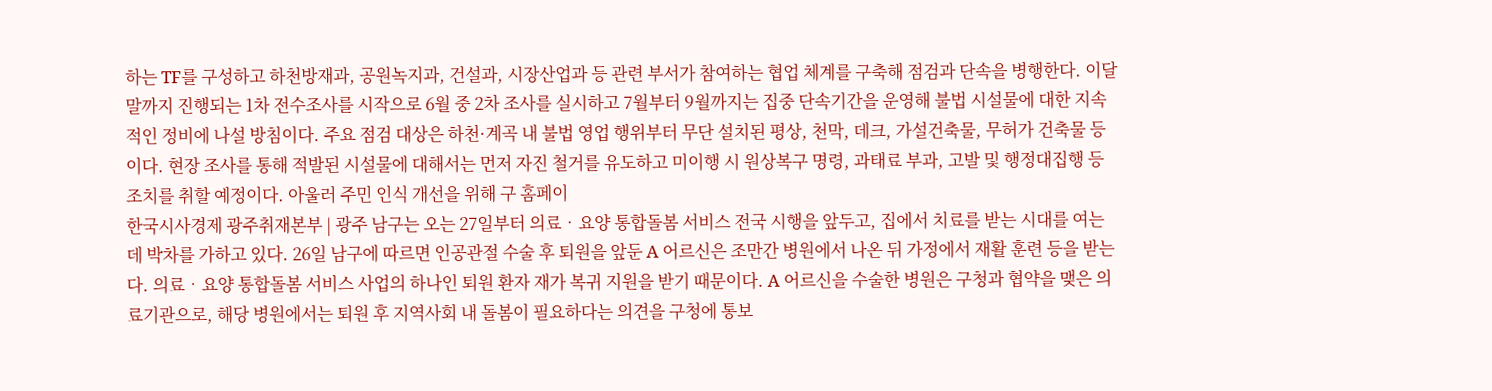하는 TF를 구성하고 하천방재과, 공원녹지과, 건설과, 시장산업과 등 관련 부서가 참여하는 협업 체계를 구축해 점검과 단속을 병행한다. 이달 말까지 진행되는 1차 전수조사를 시작으로 6월 중 2차 조사를 실시하고 7월부터 9월까지는 집중 단속기간을 운영해 불법 시설물에 대한 지속적인 정비에 나설 방침이다. 주요 점검 대상은 하천·계곡 내 불법 영업 행위부터 무단 설치된 평상, 천막, 데크, 가설건축물, 무허가 건축물 등이다. 현장 조사를 통해 적발된 시설물에 대해서는 먼저 자진 철거를 유도하고 미이행 시 원상복구 명령, 과태료 부과, 고발 및 행정대집행 등 조치를 취할 예정이다. 아울러 주민 인식 개선을 위해 구 홈페이
한국시사경제 광주취재본부 | 광주 남구는 오는 27일부터 의료‧요양 통합돌봄 서비스 전국 시행을 앞두고, 집에서 치료를 받는 시대를 여는데 박차를 가하고 있다. 26일 남구에 따르면 인공관절 수술 후 퇴원을 앞둔 A 어르신은 조만간 병원에서 나온 뒤 가정에서 재활 훈련 등을 받는다. 의료‧요양 통합돌봄 서비스 사업의 하나인 퇴원 환자 재가 복귀 지원을 받기 때문이다. A 어르신을 수술한 병원은 구청과 협약을 맺은 의료기관으로, 해당 병원에서는 퇴원 후 지역사회 내 돌봄이 필요하다는 의견을 구청에 통보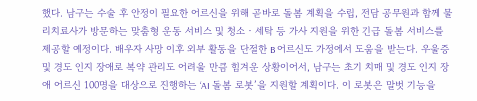했다. 남구는 수술 후 안정이 필요한 어르신을 위해 곧바로 돌봄 계획을 수립, 전담 공무원과 함께 물리치료사가 방문하는 맞춤형 운동 서비스 및 청소‧세탁 등 가사 지원을 위한 긴급 돌봄 서비스를 제공할 예정이다. 배우자 사망 이후 외부 활동을 단절한 B 어르신도 가정에서 도움을 받는다. 우울증 및 경도 인지 장애로 복약 관리도 어려울 만큼 힘겨운 상황이어서, 남구는 초기 치매 및 경도 인지 장애 어르신 100명을 대상으로 진행하는 ‘AI 돌봄 로봇’을 지원할 계획이다. 이 로봇은 말벗 기능을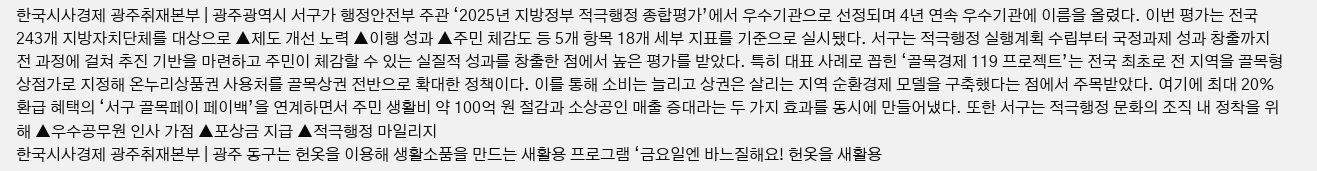한국시사경제 광주취재본부 | 광주광역시 서구가 행정안전부 주관 ‘2025년 지방정부 적극행정 종합평가’에서 우수기관으로 선정되며 4년 연속 우수기관에 이름을 올렸다. 이번 평가는 전국 243개 지방자치단체를 대상으로 ▲제도 개선 노력 ▲이행 성과 ▲주민 체감도 등 5개 항목 18개 세부 지표를 기준으로 실시됐다. 서구는 적극행정 실행계획 수립부터 국정과제 성과 창출까지 전 과정에 걸쳐 추진 기반을 마련하고 주민이 체감할 수 있는 실질적 성과를 창출한 점에서 높은 평가를 받았다. 특히 대표 사례로 꼽힌 ‘골목경제 119 프로젝트’는 전국 최초로 전 지역을 골목형상점가로 지정해 온누리상품권 사용처를 골목상권 전반으로 확대한 정책이다. 이를 통해 소비는 늘리고 상권은 살리는 지역 순환경제 모델을 구축했다는 점에서 주목받았다. 여기에 최대 20% 환급 혜택의 ‘서구 골목페이 페이백’을 연계하면서 주민 생활비 약 100억 원 절감과 소상공인 매출 증대라는 두 가지 효과를 동시에 만들어냈다. 또한 서구는 적극행정 문화의 조직 내 정착을 위해 ▲우수공무원 인사 가점 ▲포상금 지급 ▲적극행정 마일리지
한국시사경제 광주취재본부 | 광주 동구는 헌옷을 이용해 생활소품을 만드는 새활용 프로그램 ‘금요일엔 바느질해요! 헌옷을 새활용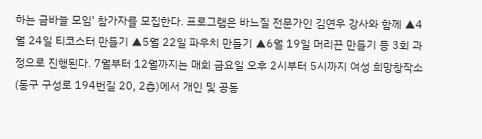하는 금바늘 모임’ 참가자를 모집한다. 프로그램은 바느질 전문가인 김연우 강사와 함께 ▲4월 24일 티코스터 만들기 ▲5월 22일 파우치 만들기 ▲6월 19일 머리끈 만들기 등 3회 과정으로 진행된다. 7월부터 12월까지는 매회 금요일 오후 2시부터 5시까지 여성 희망창작소(동구 구성로 194번길 20, 2층)에서 개인 및 공동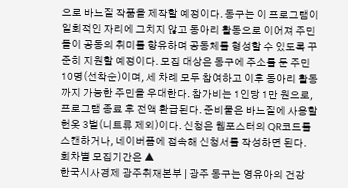으로 바느질 작품을 제작할 예정이다. 동구는 이 프로그램이 일회적인 자리에 그치지 않고 동아리 활동으로 이어져 주민들이 공동의 취미를 향유하며 공동체를 형성할 수 있도록 꾸준히 지원할 예정이다. 모집 대상은 동구에 주소를 둔 주민 10명(선착순)이며, 세 차례 모두 참여하고 이후 동아리 활동까지 가능한 주민을 우대한다. 참가비는 1인당 1만 원으로, 프로그램 종료 후 전액 환급된다. 준비물은 바느질에 사용할 헌옷 3벌(니트류 제외)이다. 신청은 웹포스터의 QR코드를 스캔하거나, 네이버폼에 접속해 신청서를 작성하면 된다. 회차별 모집기간은 ▲
한국시사경제 광주취재본부 | 광주 동구는 영유아의 건강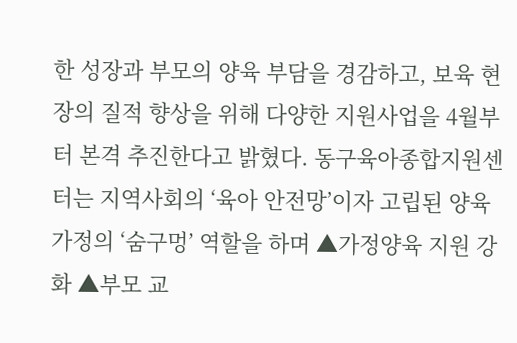한 성장과 부모의 양육 부담을 경감하고, 보육 현장의 질적 향상을 위해 다양한 지원사업을 4월부터 본격 추진한다고 밝혔다. 동구육아종합지원센터는 지역사회의 ‘육아 안전망’이자 고립된 양육 가정의 ‘숨구멍’ 역할을 하며 ▲가정양육 지원 강화 ▲부모 교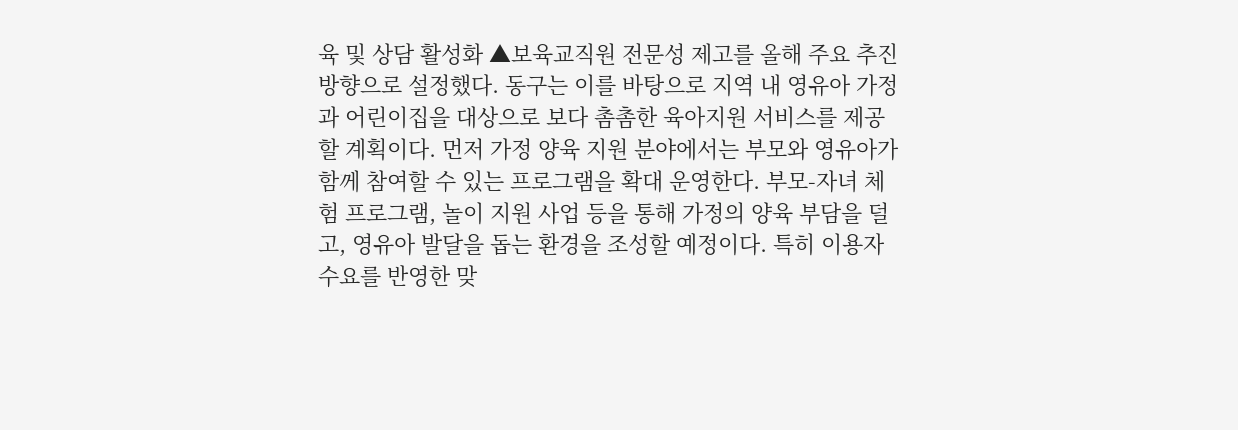육 및 상담 활성화 ▲보육교직원 전문성 제고를 올해 주요 추진 방향으로 설정했다. 동구는 이를 바탕으로 지역 내 영유아 가정과 어린이집을 대상으로 보다 촘촘한 육아지원 서비스를 제공할 계획이다. 먼저 가정 양육 지원 분야에서는 부모와 영유아가 함께 참여할 수 있는 프로그램을 확대 운영한다. 부모-자녀 체험 프로그램, 놀이 지원 사업 등을 통해 가정의 양육 부담을 덜고, 영유아 발달을 돕는 환경을 조성할 예정이다. 특히 이용자 수요를 반영한 맞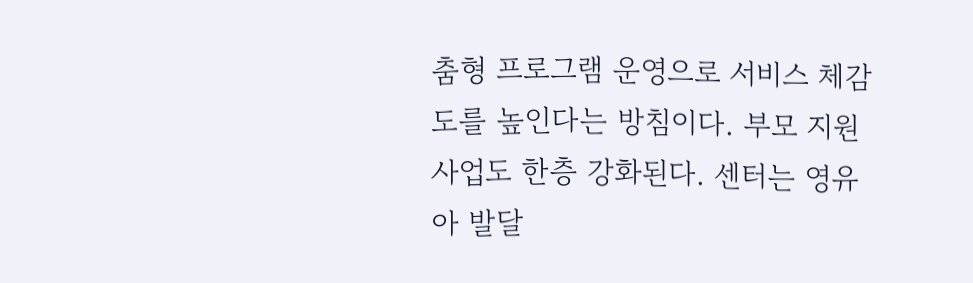춤형 프로그램 운영으로 서비스 체감도를 높인다는 방침이다. 부모 지원사업도 한층 강화된다. 센터는 영유아 발달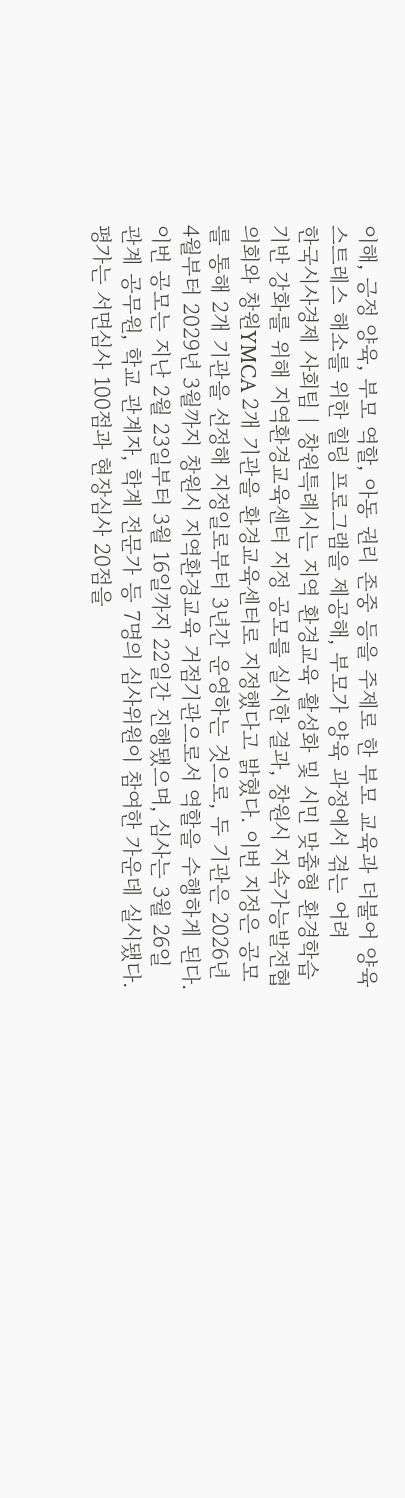이해, 긍정 양육, 부모 역할, 아동 권리 존중 등을 주제로 한 부모 교육과 더불어 양육 스트레스 해소를 위한 힐링 프로그램을 제공해, 부모가 양육 과정에서 겪는 어려
한국시사경제 사회팀 | 창원특례시는 지역 환경교육 활성화 및 시민 맞춤형 환경학습 기반 강화를 위해 지역환경교육센터 지정 공모를 실시한 결과, 창원시 지속가능발전협의회와 창원YMCA 2개 기관을 환경교육센터로 지정했다고 밝혔다. 이번 지정은 공모를 통해 2개 기관을 선정해 지정일로부터 3년간 운영하는 것으로, 두 기관은 2026년 4월부터 2029년 3월까지 창원시 지역환경교육 거점기관으로서 역할을 수행하게 된다. 이번 공모는 지난 2월 23일부터 3월 16일까지 22일간 진행됐으며, 심사는 3월 26일 관계 공무원, 학교 관계자, 학계 전문가 등 7명의 심사위원이 참여한 가운데 실시됐다. 평가는 서면심사 100점과 현장심사 20점을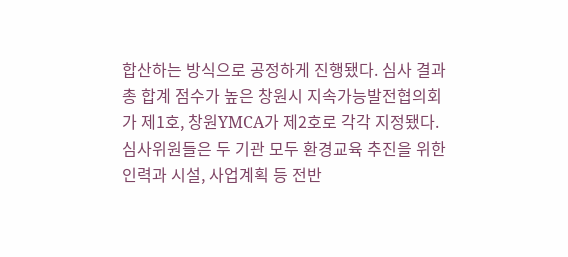합산하는 방식으로 공정하게 진행됐다. 심사 결과 총 합계 점수가 높은 창원시 지속가능발전협의회가 제1호, 창원YMCA가 제2호로 각각 지정됐다. 심사위원들은 두 기관 모두 환경교육 추진을 위한 인력과 시설, 사업계획 등 전반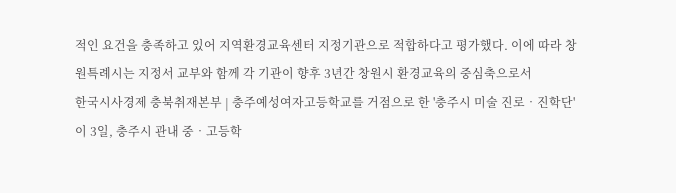적인 요건을 충족하고 있어 지역환경교육센터 지정기관으로 적합하다고 평가했다. 이에 따라 창원특례시는 지정서 교부와 함께 각 기관이 향후 3년간 창원시 환경교육의 중심축으로서
한국시사경제 충북취재본부 | 충주예성여자고등학교를 거점으로 한 '충주시 미술 진로‧진학단'이 3일, 충주시 관내 중‧고등학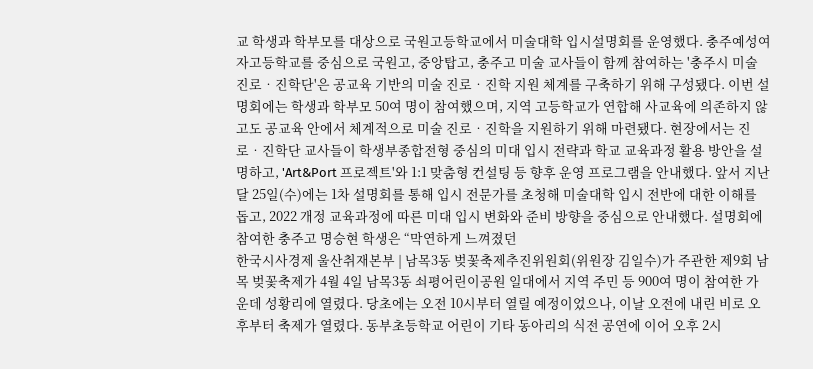교 학생과 학부모를 대상으로 국원고등학교에서 미술대학 입시설명회를 운영했다. 충주예성여자고등학교를 중심으로 국원고, 중앙탑고, 충주고 미술 교사들이 함께 참여하는 '충주시 미술 진로‧진학단'은 공교육 기반의 미술 진로‧진학 지원 체계를 구축하기 위해 구성됐다. 이번 설명회에는 학생과 학부모 50여 명이 참여했으며, 지역 고등학교가 연합해 사교육에 의존하지 않고도 공교육 안에서 체계적으로 미술 진로‧진학을 지원하기 위해 마련됐다. 현장에서는 진로‧진학단 교사들이 학생부종합전형 중심의 미대 입시 전략과 학교 교육과정 활용 방안을 설명하고, 'Art&Port 프로젝트'와 1:1 맞춤형 컨설팅 등 향후 운영 프로그램을 안내했다. 앞서 지난달 25일(수)에는 1차 설명회를 통해 입시 전문가를 초청해 미술대학 입시 전반에 대한 이해를 돕고, 2022 개정 교육과정에 따른 미대 입시 변화와 준비 방향을 중심으로 안내했다. 설명회에 참여한 충주고 명승현 학생은 “막연하게 느껴졌던
한국시사경제 울산취재본부 | 남목3동 벚꽃축제추진위원회(위원장 김일수)가 주관한 제9회 남목 벚꽃축제가 4월 4일 남목3동 쇠평어린이공원 일대에서 지역 주민 등 900여 명이 참여한 가운데 성황리에 열렸다. 당초에는 오전 10시부터 열릴 예정이었으나, 이날 오전에 내린 비로 오후부터 축제가 열렸다. 동부초등학교 어린이 기타 동아리의 식전 공연에 이어 오후 2시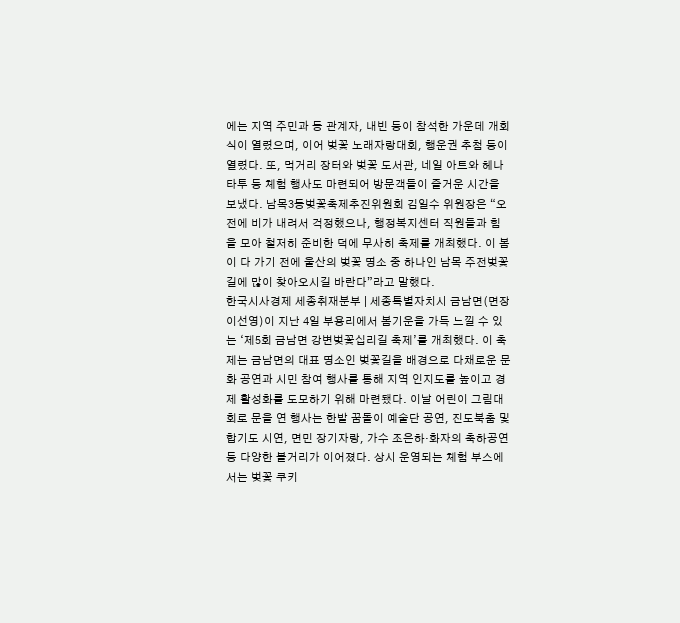에는 지역 주민과 동 관계자, 내빈 등이 참석한 가운데 개회식이 열렸으며, 이어 벚꽃 노래자랑대회, 행운권 추첨 등이 열렸다. 또, 먹거리 장터와 벚꽃 도서관, 네일 아트와 헤나 타투 등 체험 행사도 마련되어 방문객들이 즐거운 시간을 보냈다. 남목3동벚꽃축제추진위원회 김일수 위원장은 “오전에 비가 내려서 걱정했으나, 행정복지센터 직원들과 힘을 모아 철저히 준비한 덕에 무사히 축제를 개최했다. 이 봄이 다 가기 전에 울산의 벚꽃 명소 중 하나인 남목 주전벚꽃길에 많이 찾아오시길 바란다”라고 말했다.
한국시사경제 세종취재분부 | 세종특별자치시 금남면(면장 이선영)이 지난 4일 부용리에서 봄기운을 가득 느낄 수 있는 ‘제5회 금남면 강변벚꽃십리길 축제’를 개최했다. 이 축제는 금남면의 대표 명소인 벚꽃길을 배경으로 다채로운 문화 공연과 시민 참여 행사를 통해 지역 인지도를 높이고 경제 활성화를 도모하기 위해 마련됐다. 이날 어린이 그림대회로 문을 연 행사는 한밭 꿈돌이 예술단 공연, 진도북춤 및 합기도 시연, 면민 장기자랑, 가수 조은하·화자의 축하공연 등 다양한 볼거리가 이어졌다. 상시 운영되는 체험 부스에서는 벚꽃 쿠키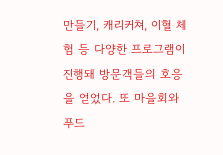만들기, 캐리커쳐, 이혈 체험 등 다양한 프로그램이 진행돼 방문객들의 호응을 얻었다. 또 마을회와 푸드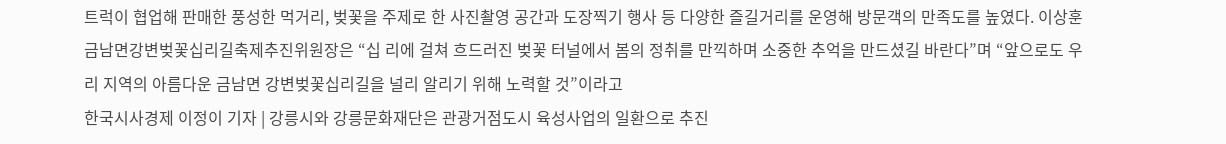트럭이 협업해 판매한 풍성한 먹거리, 벚꽃을 주제로 한 사진촬영 공간과 도장찍기 행사 등 다양한 즐길거리를 운영해 방문객의 만족도를 높였다. 이상훈 금남면강변벚꽃십리길축제추진위원장은 “십 리에 걸쳐 흐드러진 벚꽃 터널에서 봄의 정취를 만끽하며 소중한 추억을 만드셨길 바란다”며 “앞으로도 우리 지역의 아름다운 금남면 강변벚꽃십리길을 널리 알리기 위해 노력할 것”이라고
한국시사경제 이정이 기자 | 강릉시와 강릉문화재단은 관광거점도시 육성사업의 일환으로 추진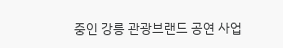중인 강릉 관광브랜드 공연 사업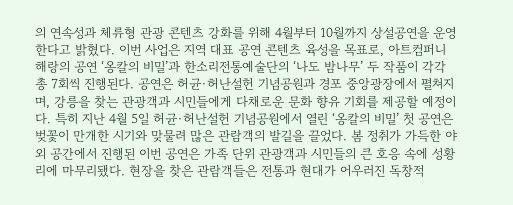의 연속성과 체류형 관광 콘텐츠 강화를 위해 4월부터 10월까지 상설공연을 운영한다고 밝혔다. 이번 사업은 지역 대표 공연 콘텐츠 육성을 목표로, 아트컴퍼니 해랑의 공연 ‘옹칼의 비밀’과 한소리전통예술단의 ‘나도 밤나무’ 두 작품이 각각 총 7회씩 진행된다. 공연은 허균·허난설헌 기념공원과 경포 중앙광장에서 펼쳐지며, 강릉을 찾는 관광객과 시민들에게 다채로운 문화 향유 기회를 제공할 예정이다. 특히 지난 4월 5일 허균·허난설헌 기념공원에서 열린 ‘옹칼의 비밀’ 첫 공연은 벚꽃이 만개한 시기와 맞물려 많은 관람객의 발길을 끌었다. 봄 정취가 가득한 야외 공간에서 진행된 이번 공연은 가족 단위 관광객과 시민들의 큰 호응 속에 성황리에 마무리됐다. 현장을 찾은 관람객들은 전통과 현대가 어우러진 독창적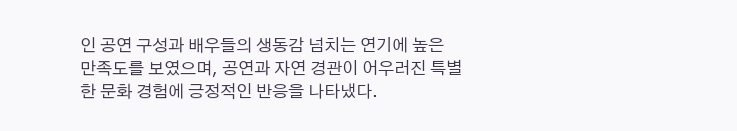인 공연 구성과 배우들의 생동감 넘치는 연기에 높은 만족도를 보였으며, 공연과 자연 경관이 어우러진 특별한 문화 경험에 긍정적인 반응을 나타냈다.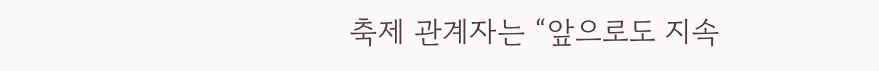축제 관계자는 “앞으로도 지속